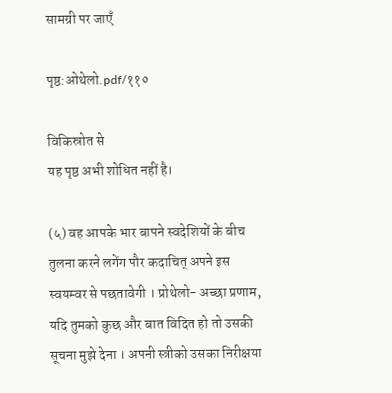सामग्री पर जाएँ

पृष्ठ:ओथेलो.pdf/११०

विकिस्रोत से
यह पृष्ठ अभी शोधित नहीं है।

(५) वह आपके भार बापने स्वदेशियों के बीच तुलना करने लगेंग पौर कदाचित् अपने इस स्वयम्वर से पछतावेगी । प्रोथेलो- अच्छा प्रणाम, यदि तुमको कुछ और बात विदित हो तो उसकी सूचना मुझे देना । अपनी स्त्रीको उसका निरीक्षया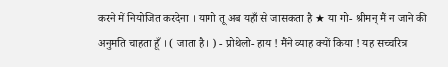करने में नियोजित करदेना । यागो तू अब यहाँ से जासकता है ★ या गो- श्रीमन् मैं न जाने की अनुमति चाहता हूँ । ( जाता है। ) - प्रोथेलो- हाय ! मैंने व्याह क्यों किया ! यह सच्चरित्र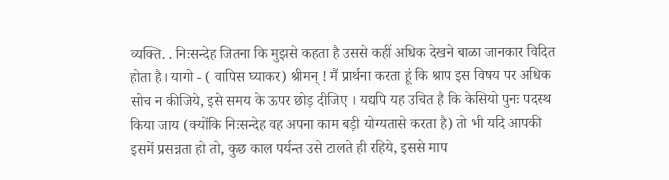व्यक्ति. . निःसन्देह जितना कि मुझसे कहता है उससे कहीं अधिक देखने बाळा जानकार विदित होता है। यागो - ( वापिस घ्याकर) श्रीमन् ! मैं प्रार्थना करता हूं कि श्राप इस विषय पर अधिक सोच न कीजिये, इसे समय के ऊपर छोड़ दीजिए । यद्यपि यह उचित है कि केसियो पुनः पदस्थ किया जाय (क्योंकि निःसन्देह वह अपना काम बड़ी योग्यतासे करता है) तो भी यदि आपकी इसमें प्रसन्नता हो तो, कुछ काल पर्यन्त उसे टालते ही रहिये, इससे माप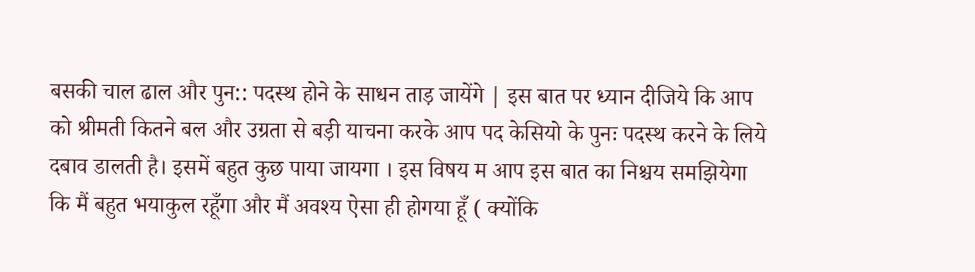बसकी चाल ढाल और पुन:: पदस्थ होने के साधन ताड़ जायेंगे | इस बात पर ध्यान दीजिये कि आप को श्रीमती कितने बल और उग्रता से बड़ी याचना करके आप पद केसियो के पुनः पदस्थ करने के लिये दबाव डालती है। इसमें बहुत कुछ पाया जायगा । इस विषय म आप इस बात का निश्चय समझियेगा कि मैं बहुत भयाकुल रहूँगा और मैं अवश्य ऐसा ही होगया हूँ ( क्योंकि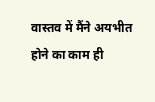वास्तव में मैंने अयभीत होने का काम ही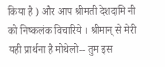किया है ) और आप श्रीमती देशदामि नी को निष्कलंक विचारिये । श्रीमान् से मेरी यही प्रार्थना है मोथेलो-- तुम इस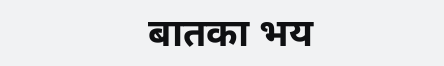बातका भय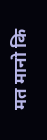मत मानो कि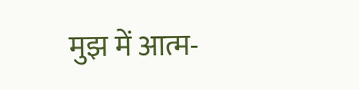मुझ में आत्म-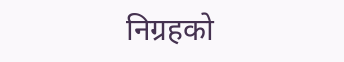निग्रहको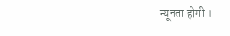न्यूनता होगी ।